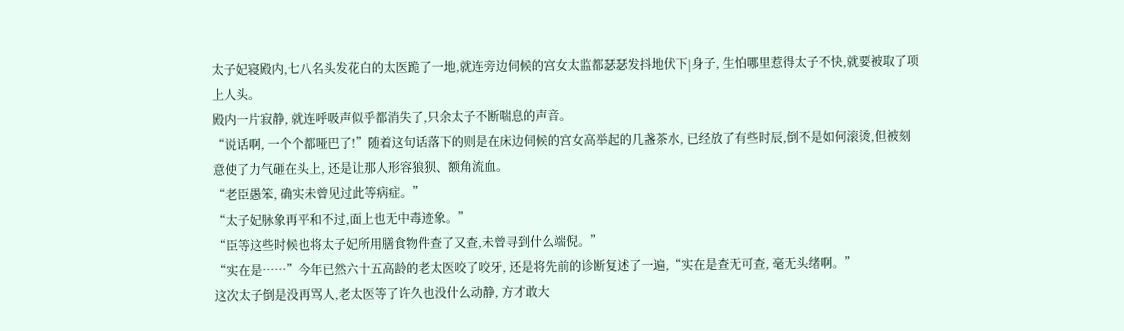太子妃寝殿内,七八名头发花白的太医跪了一地,就连旁边伺候的宫女太监都瑟瑟发抖地伏下|身子, 生怕哪里惹得太子不快,就要被取了项上人头。
殿内一片寂静, 就连呼吸声似乎都消失了,只余太子不断喘息的声音。
“说话啊, 一个个都哑巴了!”随着这句话落下的则是在床边伺候的宫女高举起的几盏茶水, 已经放了有些时辰,倒不是如何滚烫,但被刻意使了力气砸在头上, 还是让那人形容狼狈、额角流血。
“老臣愚笨, 确实未曾见过此等病症。”
“太子妃脉象再平和不过,面上也无中毒迹象。”
“臣等这些时候也将太子妃所用膳食物件查了又查,未曾寻到什么端倪。”
“实在是……”今年已然六十五高龄的老太医咬了咬牙, 还是将先前的诊断复述了一遍,“实在是查无可查, 毫无头绪啊。”
这次太子倒是没再骂人,老太医等了许久也没什么动静, 方才敢大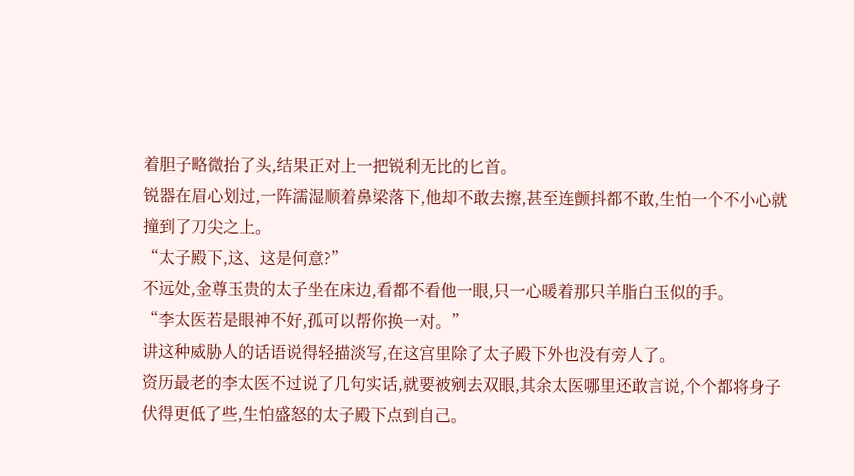着胆子略微抬了头,结果正对上一把锐利无比的匕首。
锐器在眉心划过,一阵濡湿顺着鼻梁落下,他却不敢去擦,甚至连颤抖都不敢,生怕一个不小心就撞到了刀尖之上。
“太子殿下,这、这是何意?”
不远处,金尊玉贵的太子坐在床边,看都不看他一眼,只一心暖着那只羊脂白玉似的手。
“李太医若是眼神不好,孤可以帮你换一对。”
讲这种威胁人的话语说得轻描淡写,在这宫里除了太子殿下外也没有旁人了。
资历最老的李太医不过说了几句实话,就要被剜去双眼,其余太医哪里还敢言说,个个都将身子伏得更低了些,生怕盛怒的太子殿下点到自己。